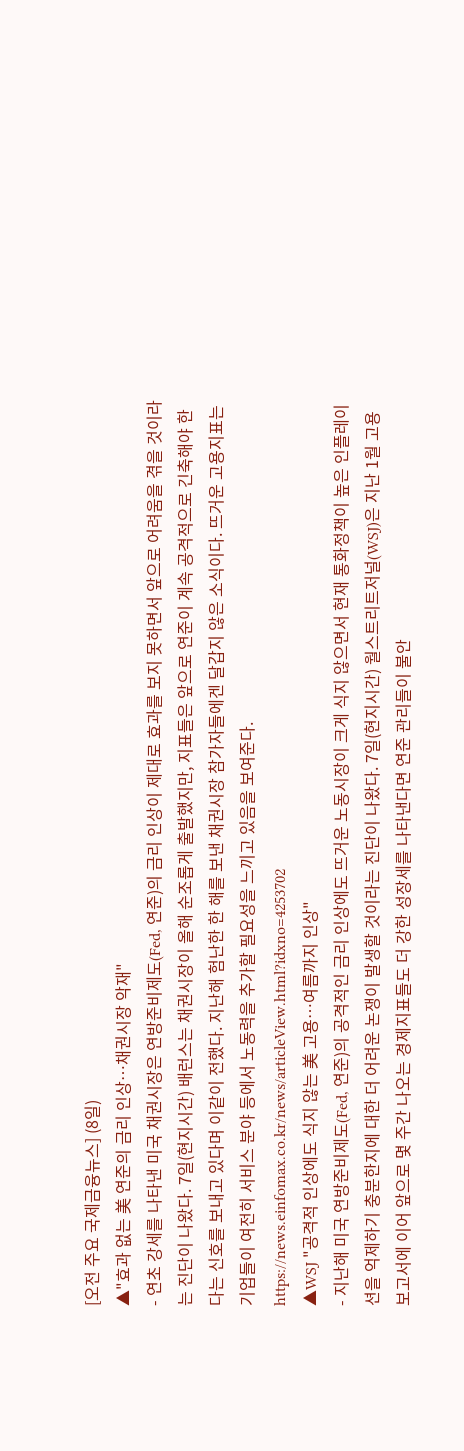[오전 주요 국제금융뉴스] (8일)
▲"효과 없는 美 연준의 금리 인상…채권시장 악재"
- 연초 강세를 나타낸 미국 채권시장은 연방준비제도(Fed, 연준)의 금리 인상이 제대로 효과를 보지 못하면서 앞으로 어려움을 겪을 것이라는 진단이 나왔다. 7일(현지시간) 배런스는 채권시장이 올해 순조롭게 출발했지만, 지표들은 앞으로 연준이 계속 공격적으로 긴축해야 한다는 신호를 보내고 있다며 이같이 전했다. 지난해 험난한 한 해를 보낸 채권시장 참가자들에겐 달갑지 않은 소식이다. 뜨거운 고용지표는 기업들이 여전히 서비스 분야 등에서 노동력을 추가할 필요성을 느끼고 있음을 보여준다.
https://news.einfomax.co.kr/news/articleView.html?idxno=4253702
▲WSJ "공격적 인상에도 식지 않는 美 고용…여름까지 인상"
- 지난해 미국 연방준비제도(Fed, 연준)의 공격적인 금리 인상에도 뜨거운 노동시장이 크게 식지 않으면서 현재 통화정책이 높은 인플레이션을 억제하기 충분한지에 대한 더 어려운 논쟁이 발생할 것이라는 진단이 나왔다. 7일(현지시간) 월스트리트저널(WSJ)은 지난 1월 고용보고서에 이어 앞으로 몇 주간 나오는 경제지표들도 더 강한 성장세를 나타낸다면 연준 관리들이 불안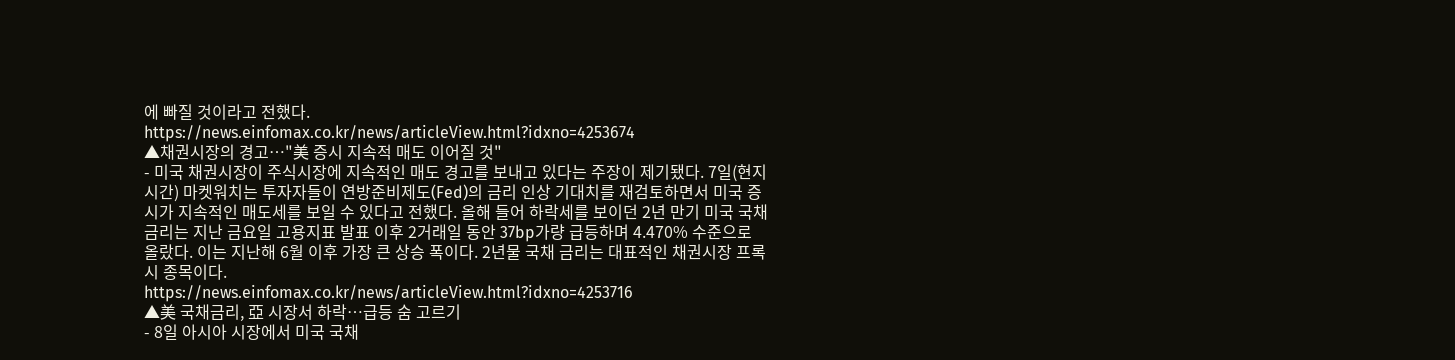에 빠질 것이라고 전했다.
https://news.einfomax.co.kr/news/articleView.html?idxno=4253674
▲채권시장의 경고…"美 증시 지속적 매도 이어질 것"
- 미국 채권시장이 주식시장에 지속적인 매도 경고를 보내고 있다는 주장이 제기됐다. 7일(현지시간) 마켓워치는 투자자들이 연방준비제도(Fed)의 금리 인상 기대치를 재검토하면서 미국 증시가 지속적인 매도세를 보일 수 있다고 전했다. 올해 들어 하락세를 보이던 2년 만기 미국 국채금리는 지난 금요일 고용지표 발표 이후 2거래일 동안 37bp가량 급등하며 4.470% 수준으로 올랐다. 이는 지난해 6월 이후 가장 큰 상승 폭이다. 2년물 국채 금리는 대표적인 채권시장 프록시 종목이다.
https://news.einfomax.co.kr/news/articleView.html?idxno=4253716
▲美 국채금리, 亞 시장서 하락…급등 숨 고르기
- 8일 아시아 시장에서 미국 국채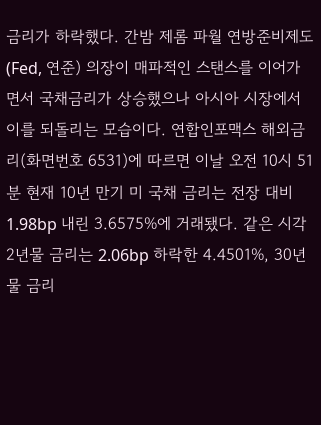금리가 하락했다. 간밤 제롬 파월 연방준비제도(Fed, 연준) 의장이 매파적인 스탠스를 이어가면서 국채금리가 상승했으나 아시아 시장에서 이를 되돌리는 모습이다. 연합인포맥스 해외금리(화면번호 6531)에 따르면 이날 오전 10시 51분 현재 10년 만기 미 국채 금리는 전장 대비 1.98bp 내린 3.6575%에 거래됐다. 같은 시각 2년물 금리는 2.06bp 하락한 4.4501%, 30년물 금리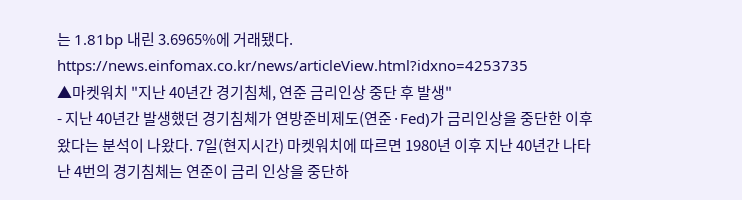는 1.81bp 내린 3.6965%에 거래됐다.
https://news.einfomax.co.kr/news/articleView.html?idxno=4253735
▲마켓워치 "지난 40년간 경기침체, 연준 금리인상 중단 후 발생"
- 지난 40년간 발생했던 경기침체가 연방준비제도(연준·Fed)가 금리인상을 중단한 이후 왔다는 분석이 나왔다. 7일(현지시간) 마켓워치에 따르면 1980년 이후 지난 40년간 나타난 4번의 경기침체는 연준이 금리 인상을 중단하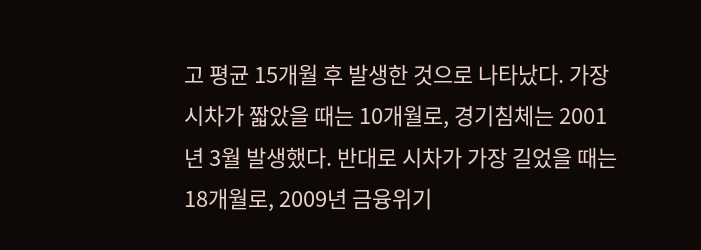고 평균 15개월 후 발생한 것으로 나타났다. 가장 시차가 짧았을 때는 10개월로, 경기침체는 2001년 3월 발생했다. 반대로 시차가 가장 길었을 때는 18개월로, 2009년 금융위기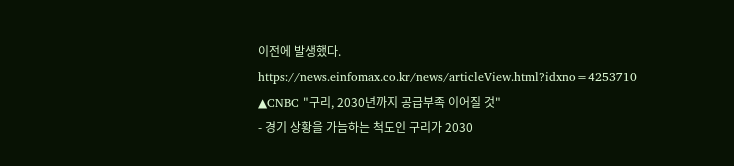이전에 발생했다.
https://news.einfomax.co.kr/news/articleView.html?idxno=4253710
▲CNBC "구리, 2030년까지 공급부족 이어질 것"
- 경기 상황을 가늠하는 척도인 구리가 2030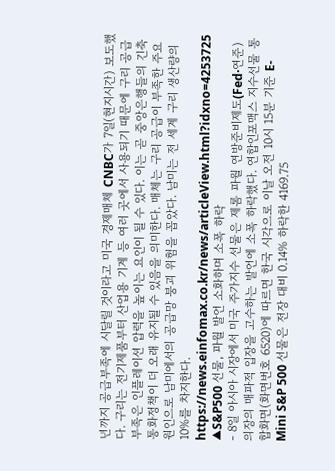년까지 공급부족에 시달릴 것이라고 미국 경제매체 CNBC가 7일(현지시간) 보도했다. 구리는 전기제품부터 산업용 기계 등 여러 곳에서 사용되기 때문에 구리 공급 부족은 인플레이션 압력을 높이는 요인이 될 수 있다. 이는 곧 중앙은행들의 긴축 통화정책이 더 오래 유지될 수 있음을 의미한다. 매체는 구리 공급이 부족한 주요 원인으로 남미에서의 공급망 붕괴 위험을 꼽았다. 남미는 전 세계 구리 생산량의 10%를 차지한다.
https://news.einfomax.co.kr/news/articleView.html?idxno=4253725
▲S&P500 선물, 파월 발언 소화하며 소폭 하락
- 8일 아시아 시장에서 미국 주가지수 선물은 제롬 파월 연방준비제도(Fed·연준) 의장의 매파적 입장을 고수하는 발언에 소폭 하락했다. 연합인포맥스 지수선물 통합화면(화면번호 6520)에 따르면 한국 시각으로 이날 오전 10시 15분 기준 E-Mini S&P 500 선물은 전장 대비 0.14% 하락한 4169.75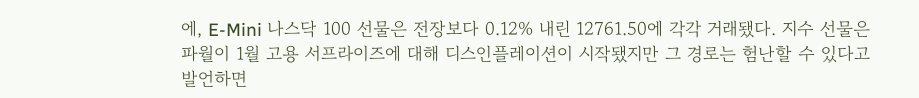에, E-Mini 나스닥 100 선물은 전장보다 0.12% 내린 12761.50에 각각 거래됐다. 지수 선물은 파월이 1월 고용 서프라이즈에 대해 디스인플레이션이 시작됐지만 그 경로는 험난할 수 있다고 발언하면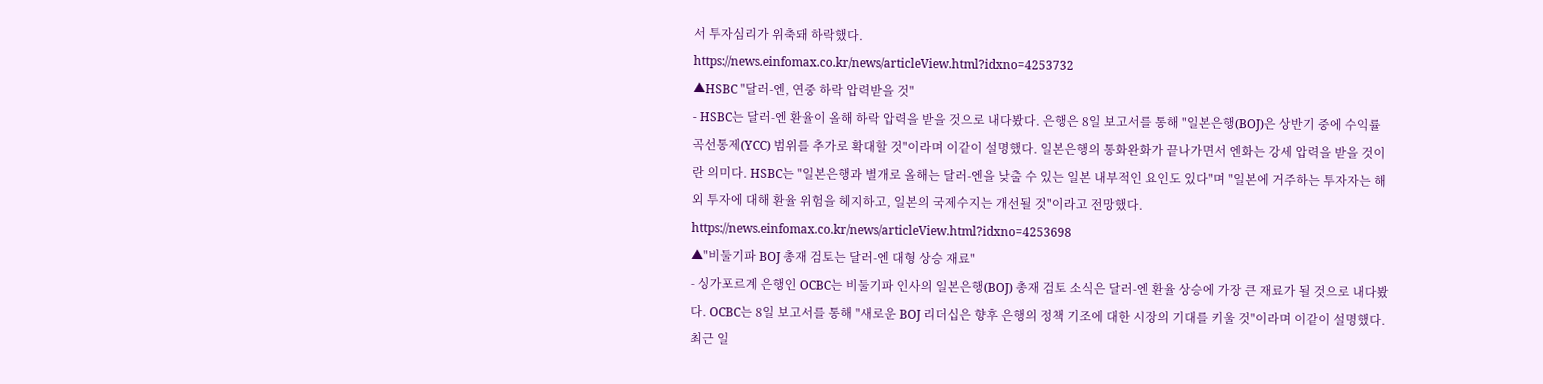서 투자심리가 위축돼 하락했다.
https://news.einfomax.co.kr/news/articleView.html?idxno=4253732
▲HSBC "달러-엔, 연중 하락 압력받을 것"
- HSBC는 달러-엔 환율이 올해 하락 압력을 받을 것으로 내다봤다. 은행은 8일 보고서를 통해 "일본은행(BOJ)은 상반기 중에 수익률곡선통제(YCC) 범위를 추가로 확대할 것"이라며 이같이 설명했다. 일본은행의 통화완화가 끝나가면서 엔화는 강세 압력을 받을 것이란 의미다. HSBC는 "일본은행과 별개로 올해는 달러-엔을 낮출 수 있는 일본 내부적인 요인도 있다"며 "일본에 거주하는 투자자는 해외 투자에 대해 환율 위험을 헤지하고, 일본의 국제수지는 개선될 것"이라고 전망했다.
https://news.einfomax.co.kr/news/articleView.html?idxno=4253698
▲"비둘기파 BOJ 총재 검토는 달러-엔 대형 상승 재료"
- 싱가포르계 은행인 OCBC는 비둘기파 인사의 일본은행(BOJ) 총재 검토 소식은 달러-엔 환율 상승에 가장 큰 재료가 될 것으로 내다봤다. OCBC는 8일 보고서를 통해 "새로운 BOJ 리더십은 향후 은행의 정책 기조에 대한 시장의 기대를 키울 것"이라며 이같이 설명했다. 최근 일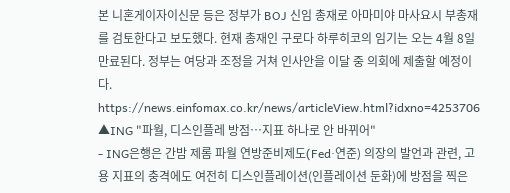본 니혼게이자이신문 등은 정부가 BOJ 신임 총재로 아마미야 마사요시 부총재를 검토한다고 보도했다. 현재 총재인 구로다 하루히코의 임기는 오는 4월 8일 만료된다. 정부는 여당과 조정을 거쳐 인사안을 이달 중 의회에 제출할 예정이다.
https://news.einfomax.co.kr/news/articleView.html?idxno=4253706
▲ING "파월, 디스인플레 방점…지표 하나로 안 바뀌어"
- ING은행은 간밤 제롬 파월 연방준비제도(Fed·연준) 의장의 발언과 관련, 고용 지표의 충격에도 여전히 디스인플레이션(인플레이션 둔화)에 방점을 찍은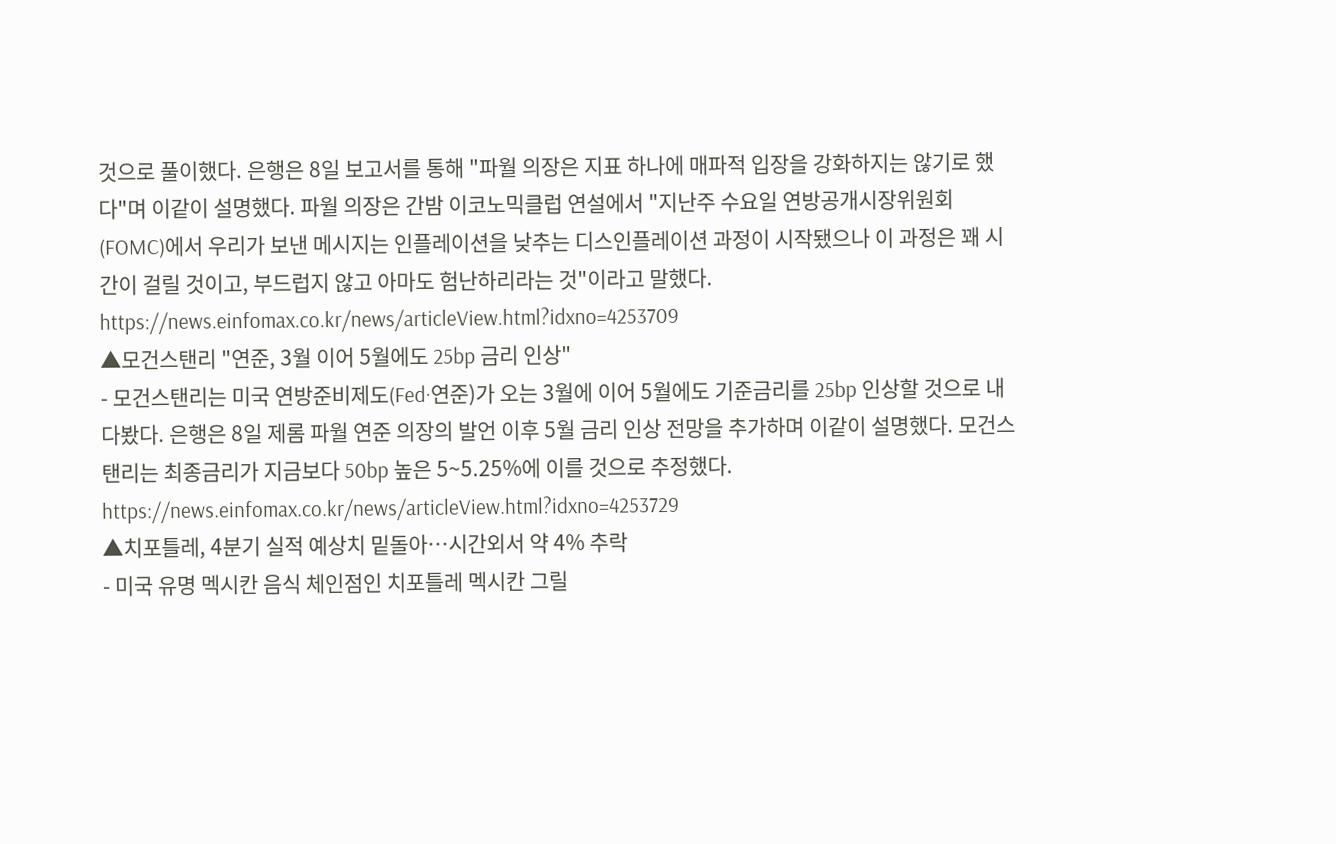것으로 풀이했다. 은행은 8일 보고서를 통해 "파월 의장은 지표 하나에 매파적 입장을 강화하지는 않기로 했다"며 이같이 설명했다. 파월 의장은 간밤 이코노믹클럽 연설에서 "지난주 수요일 연방공개시장위원회(FOMC)에서 우리가 보낸 메시지는 인플레이션을 낮추는 디스인플레이션 과정이 시작됐으나 이 과정은 꽤 시간이 걸릴 것이고, 부드럽지 않고 아마도 험난하리라는 것"이라고 말했다.
https://news.einfomax.co.kr/news/articleView.html?idxno=4253709
▲모건스탠리 "연준, 3월 이어 5월에도 25bp 금리 인상"
- 모건스탠리는 미국 연방준비제도(Fed·연준)가 오는 3월에 이어 5월에도 기준금리를 25bp 인상할 것으로 내다봤다. 은행은 8일 제롬 파월 연준 의장의 발언 이후 5월 금리 인상 전망을 추가하며 이같이 설명했다. 모건스탠리는 최종금리가 지금보다 50bp 높은 5~5.25%에 이를 것으로 추정했다.
https://news.einfomax.co.kr/news/articleView.html?idxno=4253729
▲치포틀레, 4분기 실적 예상치 밑돌아…시간외서 약 4% 추락
- 미국 유명 멕시칸 음식 체인점인 치포틀레 멕시칸 그릴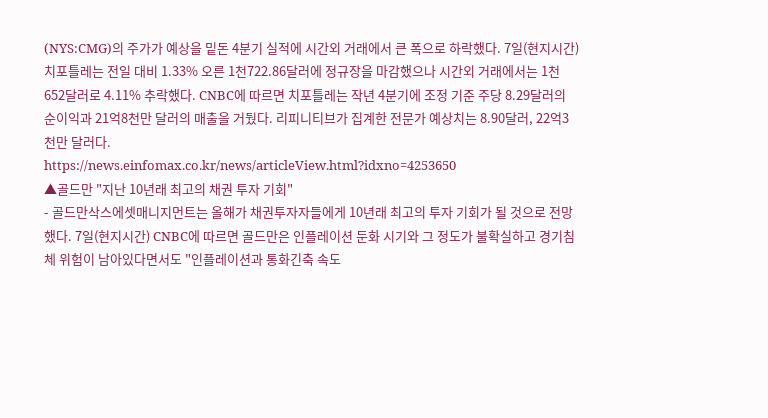(NYS:CMG)의 주가가 예상을 밑돈 4분기 실적에 시간외 거래에서 큰 폭으로 하락했다. 7일(현지시간) 치포틀레는 전일 대비 1.33% 오른 1천722.86달러에 정규장을 마감했으나 시간외 거래에서는 1천652달러로 4.11% 추락했다. CNBC에 따르면 치포틀레는 작년 4분기에 조정 기준 주당 8.29달러의 순이익과 21억8천만 달러의 매출을 거뒀다. 리피니티브가 집계한 전문가 예상치는 8.90달러, 22억3천만 달러다.
https://news.einfomax.co.kr/news/articleView.html?idxno=4253650
▲골드만 "지난 10년래 최고의 채권 투자 기회"
- 골드만삭스에셋매니지먼트는 올해가 채권투자자들에게 10년래 최고의 투자 기회가 될 것으로 전망했다. 7일(현지시간) CNBC에 따르면 골드만은 인플레이션 둔화 시기와 그 정도가 불확실하고 경기침체 위험이 남아있다면서도 "인플레이션과 통화긴축 속도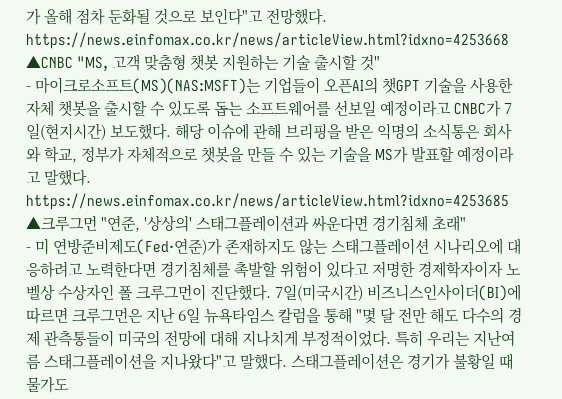가 올해 점차 둔화될 것으로 보인다"고 전망했다.
https://news.einfomax.co.kr/news/articleView.html?idxno=4253668
▲CNBC "MS, 고객 맞춤형 챗봇 지원하는 기술 출시할 것"
- 마이크로소프트(MS)(NAS:MSFT)는 기업들이 오픈AI의 챗GPT 기술을 사용한 자체 챗봇을 출시할 수 있도록 돕는 소프트웨어를 선보일 예정이라고 CNBC가 7일(현지시간) 보도했다. 해당 이슈에 관해 브리핑을 받은 익명의 소식통은 회사와 학교, 정부가 자체적으로 챗봇을 만들 수 있는 기술을 MS가 발표할 예정이라고 말했다.
https://news.einfomax.co.kr/news/articleView.html?idxno=4253685
▲크루그먼 "연준, '상상의' 스태그플레이션과 싸운다면 경기침체 초래"
- 미 연방준비제도(Fed·연준)가 존재하지도 않는 스태그플레이션 시나리오에 대응하려고 노력한다면 경기침체를 촉발할 위험이 있다고 저명한 경제학자이자 노벨상 수상자인 폴 크루그먼이 진단했다. 7일(미국시간) 비즈니스인사이더(BI)에 따르면 크루그먼은 지난 6일 뉴욕타임스 칼럼을 통해 "몇 달 전만 해도 다수의 경제 관측통들이 미국의 전망에 대해 지나치게 부정적이었다. 특히 우리는 지난여름 스태그플레이션을 지나왔다"고 말했다. 스태그플레이션은 경기가 불황일 때 물가도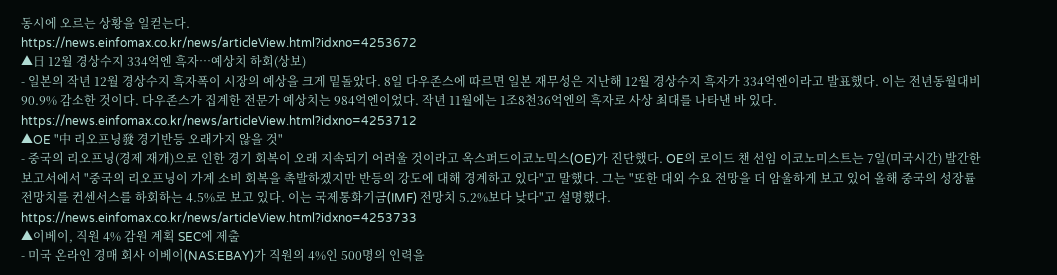동시에 오르는 상황을 일컫는다.
https://news.einfomax.co.kr/news/articleView.html?idxno=4253672
▲日 12월 경상수지 334억엔 흑자…예상치 하회(상보)
- 일본의 작년 12월 경상수지 흑자폭이 시장의 예상을 크게 밑돌았다. 8일 다우존스에 따르면 일본 재무성은 지난해 12월 경상수지 흑자가 334억엔이라고 발표했다. 이는 전년동월대비 90.9% 감소한 것이다. 다우존스가 집계한 전문가 예상치는 984억엔이었다. 작년 11월에는 1조8천36억엔의 흑자로 사상 최대를 나타낸 바 있다.
https://news.einfomax.co.kr/news/articleView.html?idxno=4253712
▲OE "中 리오프닝發 경기반등 오래가지 않을 것"
- 중국의 리오프닝(경제 재개)으로 인한 경기 회복이 오래 지속되기 어려울 것이라고 옥스퍼드이코노믹스(OE)가 진단했다. OE의 로이드 챈 선임 이코노미스트는 7일(미국시간) 발간한 보고서에서 "중국의 리오프닝이 가계 소비 회복을 촉발하겠지만 반등의 강도에 대해 경계하고 있다"고 말했다. 그는 "또한 대외 수요 전망을 더 암울하게 보고 있어 올해 중국의 성장률 전망치를 컨센서스를 하회하는 4.5%로 보고 있다. 이는 국제통화기금(IMF) 전망치 5.2%보다 낮다"고 설명했다.
https://news.einfomax.co.kr/news/articleView.html?idxno=4253733
▲이베이, 직원 4% 감원 계획 SEC에 제출
- 미국 온라인 경매 회사 이베이(NAS:EBAY)가 직원의 4%인 500명의 인력을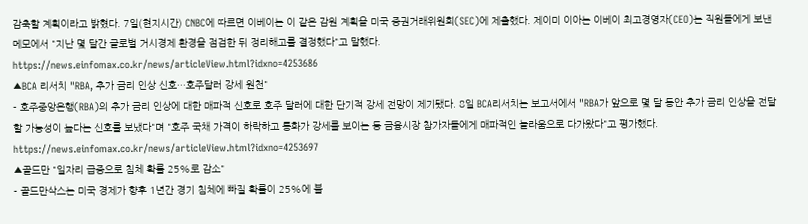감축할 계획이라고 밝혔다. 7일(현지시간) CNBC에 따르면 이베이는 이 같은 감원 계획을 미국 증권거래위원회(SEC)에 제출했다. 제이미 이아논 이베이 최고경영자(CEO)는 직원들에게 보낸 메모에서 "지난 몇 달간 글로벌 거시경제 환경을 점검한 뒤 정리해고를 결정했다"고 말했다.
https://news.einfomax.co.kr/news/articleView.html?idxno=4253686
▲BCA 리서치 "RBA, 추가 금리 인상 신호…호주달러 강세 원천"
- 호주중앙은행(RBA)의 추가 금리 인상에 대한 매파적 신호로 호주 달러에 대한 단기적 강세 전망이 제기됐다. 8일 BCA리서치는 보고서에서 "RBA가 앞으로 몇 달 동안 추가 금리 인상을 전달할 가능성이 높다는 신호를 보냈다"며 "호주 국채 가격이 하락하고 통화가 강세를 보이는 등 금융시장 참가자들에게 매파적인 놀라움으로 다가왔다"고 평가했다.
https://news.einfomax.co.kr/news/articleView.html?idxno=4253697
▲골드만 "일자리 급증으로 침체 확률 25%로 감소"
- 골드만삭스는 미국 경제가 향후 1년간 경기 침체에 빠질 확률이 25%에 불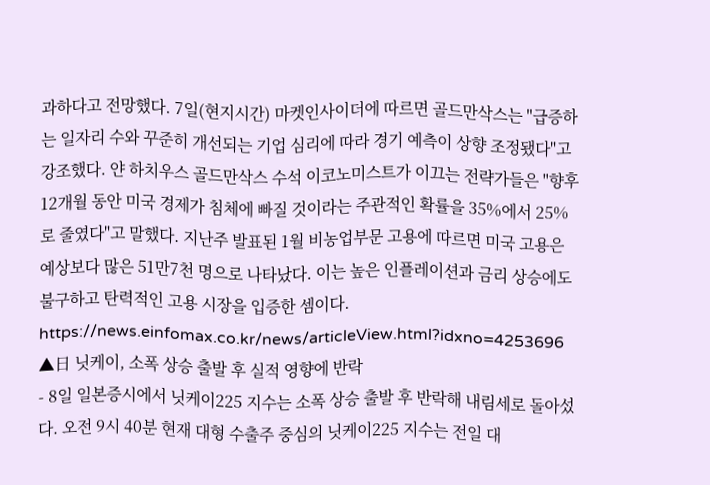과하다고 전망했다. 7일(현지시간) 마켓인사이더에 따르면 골드만삭스는 "급증하는 일자리 수와 꾸준히 개선되는 기업 심리에 따라 경기 예측이 상향 조정됐다"고 강조했다. 얀 하치우스 골드만삭스 수석 이코노미스트가 이끄는 전략가들은 "향후 12개월 동안 미국 경제가 침체에 빠질 것이라는 주관적인 확률을 35%에서 25%로 줄였다"고 말했다. 지난주 발표된 1월 비농업부문 고용에 따르면 미국 고용은 예상보다 많은 51만7천 명으로 나타났다. 이는 높은 인플레이션과 금리 상승에도 불구하고 탄력적인 고용 시장을 입증한 셈이다.
https://news.einfomax.co.kr/news/articleView.html?idxno=4253696
▲日 닛케이, 소폭 상승 출발 후 실적 영향에 반락
- 8일 일본증시에서 닛케이225 지수는 소폭 상승 출발 후 반락해 내림세로 돌아섰다. 오전 9시 40분 현재 대형 수출주 중심의 닛케이225 지수는 전일 대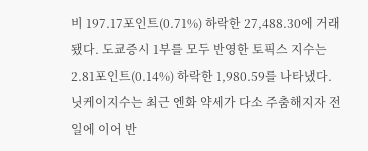비 197.17포인트(0.71%) 하락한 27,488.30에 거래됐다. 도쿄증시 1부를 모두 반영한 토픽스 지수는 2.81포인트(0.14%) 하락한 1,980.59를 나타냈다. 닛케이지수는 최근 엔화 약세가 다소 주춤해지자 전일에 이어 반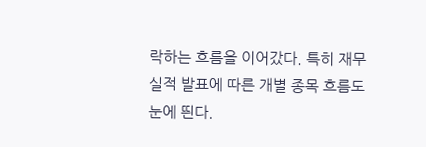락하는 흐름을 이어갔다. 특히 재무실적 발표에 따른 개별 종목 흐름도 눈에 띈다.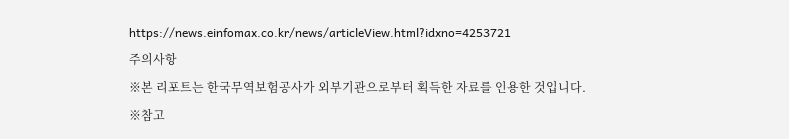https://news.einfomax.co.kr/news/articleView.html?idxno=4253721
주의사항
※본 리포트는 한국무역보험공사가 외부기관으로부터 획득한 자료를 인용한 것입니다.
※참고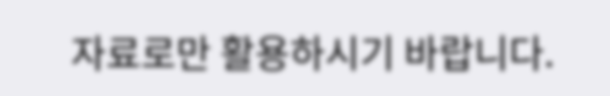자료로만 활용하시기 바랍니다.